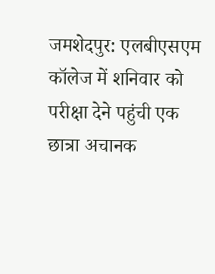जमशेदपुर: एलबीएसएम कॉलेज में शनिवार को परीक्षा देने पहुंची एक छात्रा अचानक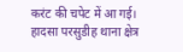करंट की चपेट में आ गई। हादसा परसुडीह थाना क्षेत्र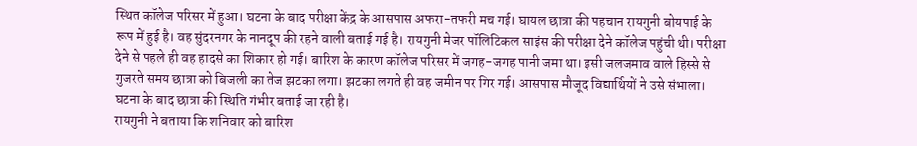स्थित कॉलेज परिसर में हुआ। घटना के बाद परीक्षा केंद्र के आसपास अफरा-तफरी मच गई। घायल छात्रा की पहचान रायगुनी बोयपाई के रूप में हुई है। वह सुंदरनगर के नानदूप की रहने वाली बताई गई है। रायगुनी मेजर पॉलिटिकल साइंस की परीक्षा देने कॉलेज पहुंची थी। परीक्षा देने से पहले ही वह हादसे का शिकार हो गई। बारिश के कारण कॉलेज परिसर में जगह-जगह पानी जमा था। इसी जलजमाव वाले हिस्से से गुजरते समय छात्रा को बिजली का तेज झटका लगा। झटका लगते ही वह जमीन पर गिर गई। आसपास मौजूद विद्यार्थियों ने उसे संभाला। घटना के बाद छात्रा की स्थिति गंभीर बताई जा रही है।
रायगुनी ने बताया कि शनिवार को बारिश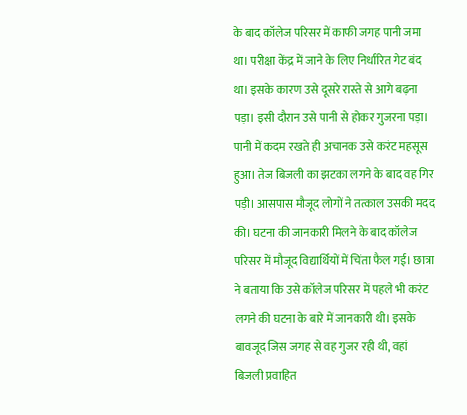के बाद कॉलेज परिसर में काफी जगह पानी जमा था। परीक्षा केंद्र में जाने के लिए निर्धारित गेट बंद था। इसके कारण उसे दूसरे रास्ते से आगे बढ़ना पड़ा। इसी दौरान उसे पानी से होकर गुजरना पड़ा। पानी में कदम रखते ही अचानक उसे करंट महसूस हुआ। तेज बिजली का झटका लगने के बाद वह गिर पड़ी। आसपास मौजूद लोगों ने तत्काल उसकी मदद की। घटना की जानकारी मिलने के बाद कॉलेज परिसर में मौजूद विद्यार्थियों में चिंता फैल गई। छात्रा ने बताया कि उसे कॉलेज परिसर में पहले भी करंट लगने की घटना के बारे में जानकारी थी। इसके बावजूद जिस जगह से वह गुजर रही थी, वहां बिजली प्रवाहित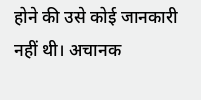होने की उसे कोई जानकारी नहीं थी। अचानक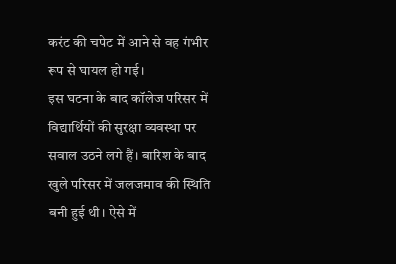करंट की चपेट में आने से वह गंभीर रूप से घायल हो गई।
इस घटना के बाद कॉलेज परिसर में विद्यार्थियों की सुरक्षा व्यवस्था पर सवाल उठने लगे हैं। बारिश के बाद खुले परिसर में जलजमाव की स्थिति बनी हुई थी। ऐसे में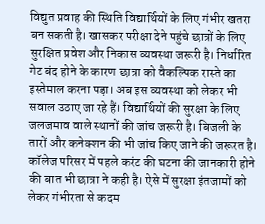विद्युत प्रवाह की स्थिति विद्यार्थियों के लिए गंभीर खतरा बन सकती है। खासकर परीक्षा देने पहुंचे छात्रों के लिए सुरक्षित प्रवेश और निकास व्यवस्था जरूरी है। निर्धारित गेट बंद होने के कारण छात्रा को वैकल्पिक रास्ते का इस्तेमाल करना पड़ा। अब इस व्यवस्था को लेकर भी सवाल उठाए जा रहे हैं। विद्यार्थियों की सुरक्षा के लिए जलजमाव वाले स्थानों की जांच जरूरी है। बिजली के तारों और कनेक्शन की भी जांच किए जाने की जरूरत है। कॉलेज परिसर में पहले करंट की घटना की जानकारी होने की बात भी छात्रा ने कही है। ऐसे में सुरक्षा इंतजामों को लेकर गंभीरता से कदम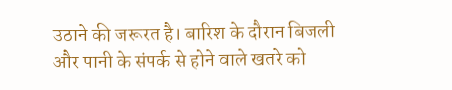उठाने की जरूरत है। बारिश के दौरान बिजली और पानी के संपर्क से होने वाले खतरे को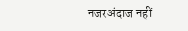नजरअंदाज नहीं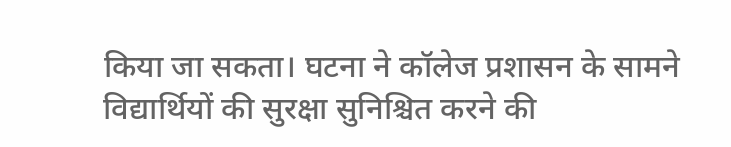किया जा सकता। घटना ने कॉलेज प्रशासन के सामने विद्यार्थियों की सुरक्षा सुनिश्चित करने की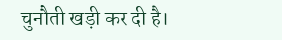चुनौती खड़ी कर दी है।